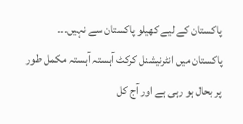پاکستان کے لیے کھیلو پاکستان سے نہیں۔۔۔
پاکستان میں انٹرنیشنل کرکٹ آہستہ آہستہ مکمل طور پر بحال ہو رہی ہے اور آج کل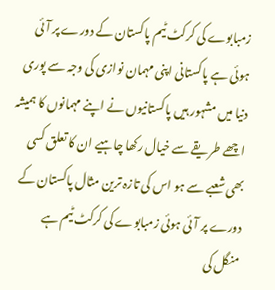زمبابوے کی کرکٹ ٹیم پاکستان کے دورے پر آئی ہوئی ہے پاکستانی اپنی مہمان نوازی کی وجہ سے پوری دنیا میں مشہور ہیں پاکستانیوں نے اپنے مہمانوں کا ہمیشہ اچھے طریقے سے خیال رکھا چاہیے ان کا تعلق کسی بھی شعبے سے ہو اس کی تازہ ترین مثال پاکستان کے دورے پر آئی ہوئی زمبابوے کی کرکٹ ٹیم ہے
منگل کی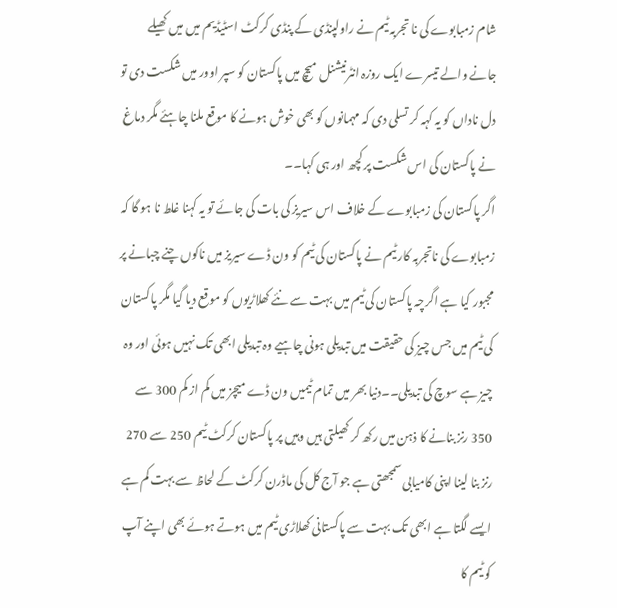شام زمبابوے کی نا تجربہ ٹیم نے راولپنڈی کے پنڈی کرکٹ اسٹیڈیم میں میں کھیلے جانے والے تیسرے ایک روزہ انٹرنیشنل میچ میں پاکستان کو سپر اوور میں شکست دی تو دل ناداں کو یہ کہہ کر تسلی دی کہ مہمانوں کو بھی خوش ہونے کا موقع ملنا چاہئے مگر دماغ نے پاکستان کی اس شکست پر کچھ اور ہی کہا۔۔
اگر پاکستان کی زمبابوے کے خلاف اس سیریز کی بات کی جائے تو یہ کہنا غلط نا ہو گا کہ زمبابوے کی ناتجربہ کار ٹیم نے پاکستان کی ٹیم کو ون ڈے سیریز میں ناکوں چنے چبانے پر مجبور کیا ہے اگرچہ پاکستان کی ٹیم میں بہت سے نئے کھلاڑیوں کو موقع دیا گیا مگر پاکستان کی ٹیم میں جس چیز کی حقیقت میں تبدیلی ہونی چاہیے وہ تبدیلی ابھی تک نہیں ہوئی اور وہ چیز ہے سوچ کی تبدیلی۔۔دنیا بھر میں تمام ٹیمیں ون ڈے میچز میں کم از کم 300 سے 350 رنز بنانے کا ذہن میں رکھ کر کھیلتی ہیں وہیں پر پاکستان کرکٹ ٹیم 250 سے 270 رنز بنا لینا اپنی کامیابی سمجھتی ہے جو آج کل کی ماڈرن کرکٹ کے لحاظ سے بہت کم ہے
ایسے لگتا ہے ابھی تک بہت سے پاکستانی کھلاڑی ٹیم میں ہوتے ہوئے بھی اپنے آپ کو ٹیم کا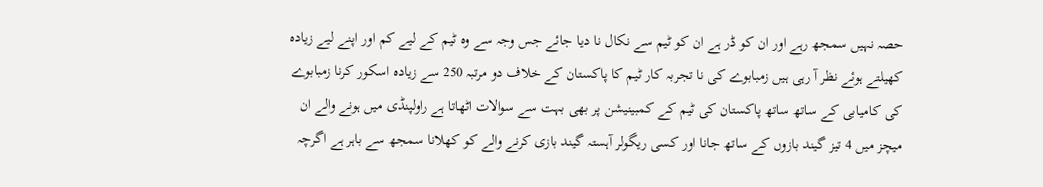حصہ نہیں سمجھ رہے اور ان کو ڈر ہے ان کو ٹیم سے نکال نا دیا جائے جس وجہ سے وہ ٹیم کے لیے کم اور اپنے لیے زیادہ کھیلتے ہوئے نظر آ رہی ہیں زمبابوے کی نا تجربہ کار ٹیم کا پاکستان کے خلاف دو مرتبہ 250 سے زیادہ اسکور کرنا زمبابوے کی کامیابی کے ساتھ ساتھ پاکستان کی ٹیم کے کمبینیشن پر بھی بہت سے سوالات اٹھاتا ہے راولپنڈی میں ہونے والے ان میچز میں 4 تیز گیند بازوں کے ساتھ جانا اور کسی ریگولر آہستہ گیند بازی کرنے والے کو کھلانا سمجھ سے باہر ہے اگرچہ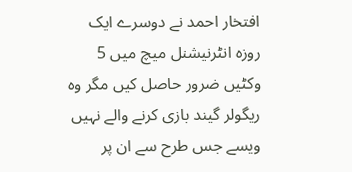افتخار احمد نے دوسرے ایک روزہ انٹرنیشنل میچ میں 5 وکٹیں ضرور حاصل کیں مگر وہ ریگولر گیند بازی کرنے والے نہیں ویسے جس طرح سے ان پر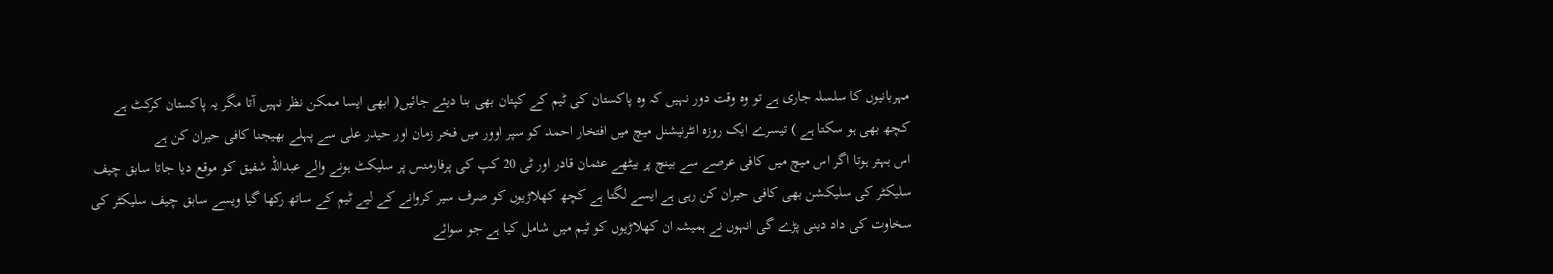مہربانیوں کا سلسلہ جاری ہے تو وہ وقت دور نہیں کہ وہ پاکستان کی ٹیم کے کپتان بھی بنا دیئے جائیں( ابھی ایسا ممکن نظر نہیں آتا مگر یہ پاکستان کرکٹ ہے کچھ بھی ہو سکتا ہے ) تیسرے ایک روزہ انٹرنیشنل میچ میں افتخار احمد کو سپر اوور میں فخر زمان اور حیدر علی سے پہلے بھیجنا کافی حیران کن ہے
اس بہتر ہوتا اگر اس میچ میں کافی عرصے سے بینچ پر بیٹھے عثمان قادر اور ٹی 20 کپ کی پرفارمنس پر سلیکٹ ہونے والے عبداللہ شفیق کو موقع دیا جاتا سابق چیف سلیکٹر کی سلیکشن بھی کافی حیران کن رہی ہے ایسے لگتا ہے کچھ کھلاڑیوں کو صرف سیر کروانے کے لیے ٹیم کے ساتھ رکھا گیا ویسے سابق چیف سلیکٹر کی سخاوت کی داد دینی پڑے گی انہوں نے ہمیشہ ان کھلاڑیوں کو ٹیم میں شامل کیا ہے جو سوائے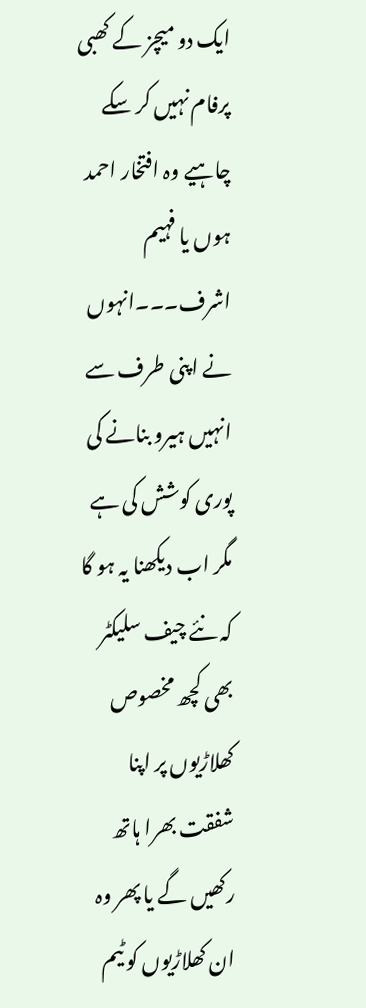ایک دو میچز کے کھبی پرفام نہیں کر سکے چاہیے وہ افتخار احمد ہوں یا فہیم اشرف۔۔۔انہوں نے اپنی طرف سے انہیں ہیرو بنانے کی پوری کوشش کی ہے مگر اب دیکھنا یہ ہو گا کہ نئے چیف سلیکٹر بھی کچھ مخصوص کھلاڑیوں پر اپنا شفقت بھرا ہاتھ رکھیں گے یا پھر وہ ان کھلاڑیوں کو ٹیم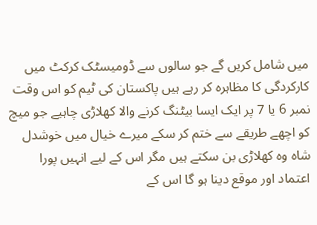میں شامل کریں گے جو سالوں سے ڈومیسٹک کرکٹ میں کارکردگی کا مظاہرہ کر رہے ہیں پاکستان کی ٹیم کو اس وقت نمبر 6 یا 7 پر ایک ایسا بیٹنگ کرنے والا کھلاڑی چاہیے جو میچ کو اچھے طریقے سے ختم کر سکے میرے خیال میں خوشدل شاہ وہ کھلاڑی بن سکتے ہیں مگر اس کے لیے انہیں پورا اعتماد اور موقع دینا ہو گا اس کے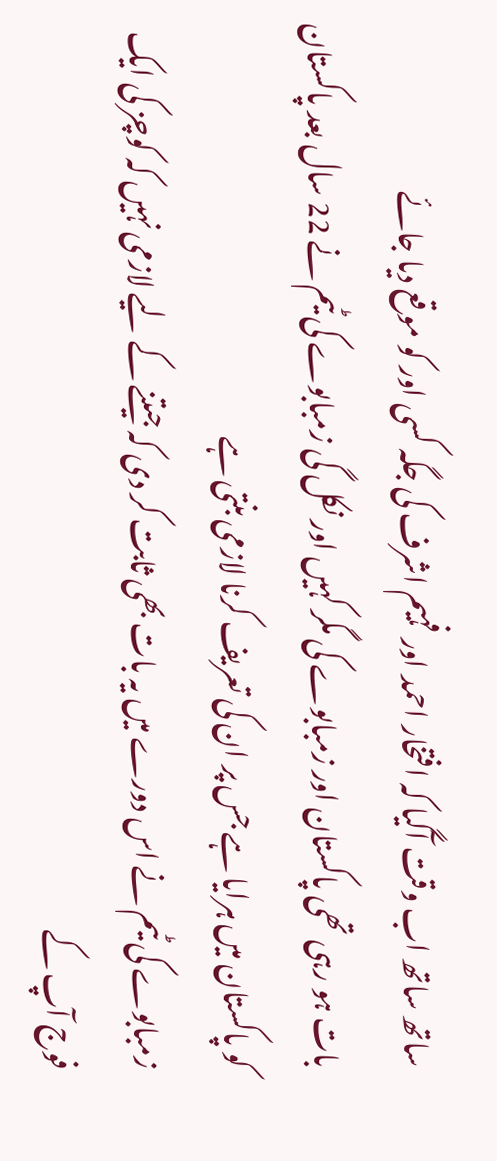ساتھ ساتھ اب وقت آگیا کہ افتخار احمد اور فہیم اشرف کی جگہ کسی اور کو موقع دیا جائے
بات ہو رہی تھی پاکستان اور زمبابوے کی مگر کہیں اور نکل گی زمبابوے کی ٹیم نے 22 سال بعد پاکستان کو پاکستان میں ہرایا ہے جس پر ان کی تعریف کرنا لازمی بنتی ہے
زمبابوے کی ٹیم نے اس دورے میں یہ بات بھی ثابت کر دی کہ جیتنے کے لیے لازمی نہیں کہ کوچز کی ایک فوج آپ کے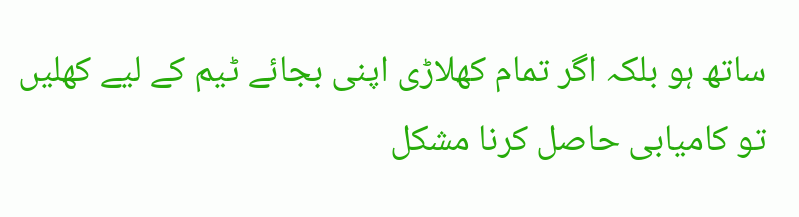ساتھ ہو بلکہ اگر تمام کھلاڑی اپنی بجائے ٹیم کے لیے کھلیں تو کامیابی حاصل کرنا مشکل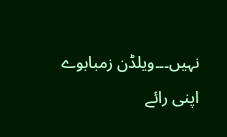نہیں۔۔۔ویلڈن زمبابوے
اپنی رائے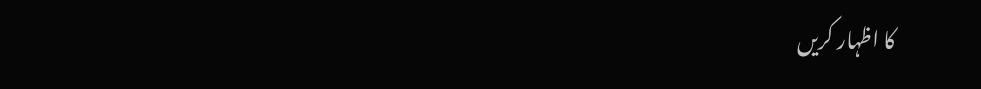کا اظہار کریں